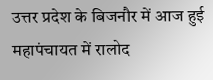उत्तर प्रदेश के बिजनौर में आज हुई महापंचायत में रालोद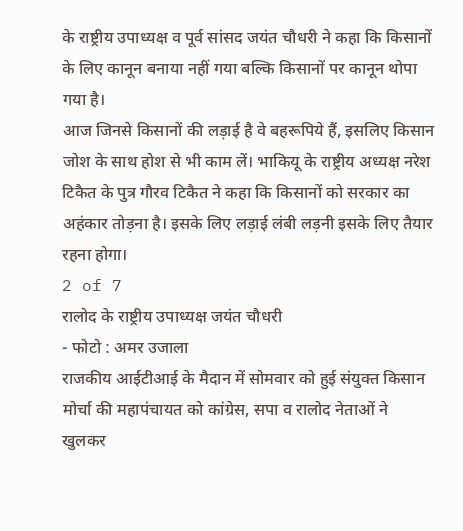के राष्ट्रीय उपाध्यक्ष व पूर्व सांसद जयंत चौधरी ने कहा कि किसानों के लिए कानून बनाया नहीं गया बल्कि किसानों पर कानून थोपा गया है।
आज जिनसे किसानों की लड़ाई है वे बहरूपिये हैं, इसलिए किसान जोश के साथ होश से भी काम लें। भाकियू के राष्ट्रीय अध्यक्ष नरेश टिकैत के पुत्र गौरव टिकैत ने कहा कि किसानों को सरकार का अहंकार तोड़ना है। इसके लिए लड़ाई लंबी लड़नी इसके लिए तैयार रहना होगा।
2 of 7
रालोद के राष्ट्रीय उपाध्यक्ष जयंत चौधरी
- फोटो : अमर उजाला
राजकीय आईटीआई के मैदान में सोमवार को हुई संयुक्त किसान मोर्चा की महापंचायत को कांग्रेस, सपा व रालोद नेताओं ने खुलकर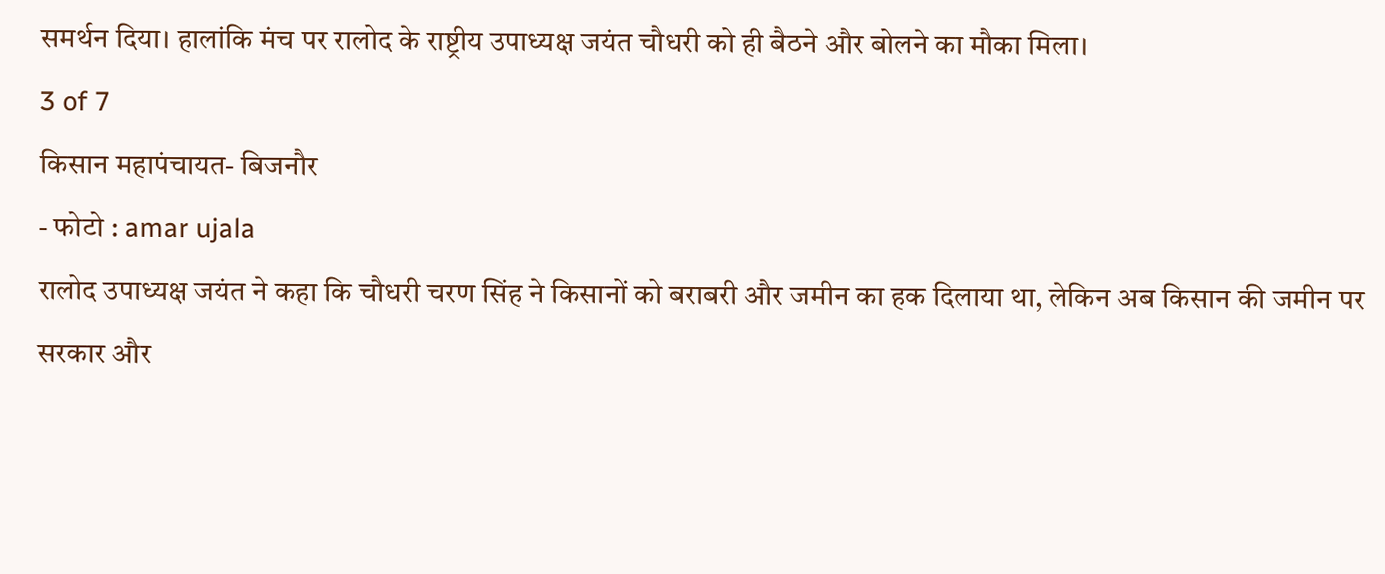समर्थन दिया। हालांकि मंच पर रालोद के राष्ट्रीय उपाध्यक्ष जयंत चौधरी को ही बैठने और बोलने का मौका मिला।
3 of 7
किसान महापंचायत- बिजनौर
- फोटो : amar ujala
रालोद उपाध्यक्ष जयंत ने कहा कि चौधरी चरण सिंह ने किसानों को बराबरी और जमीन का हक दिलाया था, लेकिन अब किसान की जमीन पर सरकार और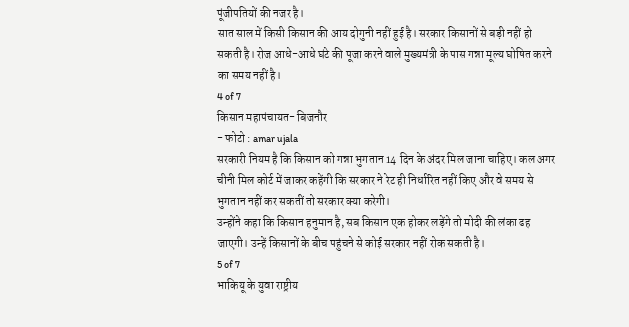पूंजीपतियों की नजर है।
सात साल में किसी किसान की आय दोगुनी नहीं हुई है। सरकार किसानों से बड़ी नहीं हो सकती है। रोज आधे-आधे घंटे की पूजा करने वाले मुख्यमंत्री के पास गन्ना मूल्य घोषित करने का समय नहीं है।
4 of 7
किसान महापंचायत- बिजनौर
- फोटो : amar ujala
सरकारी नियम है कि किसान को गन्ना भुगतान 14 दिन के अंदर मिल जाना चाहिए। कल अगर चीनी मिल कोर्ट में जाकर कहेंगी कि सरकार ने रेट ही निर्धारित नहीं किए और वे समय से भुगतान नहीं कर सकतीं तो सरकार क्या करेगी।
उन्होंने कहा कि किसान हनुमान है, सब किसान एक होकर लड़ेंगे तो मोदी की लंका ढह जाएगी। उन्हें किसानों के बीच पहुंचने से कोई सरकार नहीं रोक सकती है।
5 of 7
भाकियू के युवा राष्ट्रीय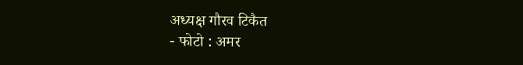अध्यक्ष गौरव टिकैत
- फोटो : अमर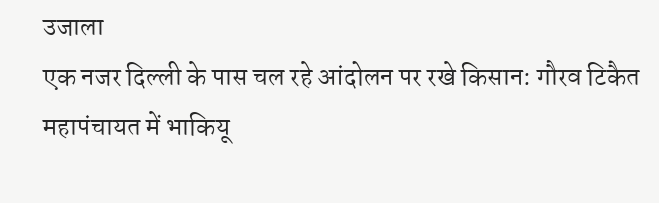उजाला
एक नजर दिल्ली के पास चल रहे आंदोलन पर रखे किसान: गौरव टिकैत
महापंचायत में भाकियू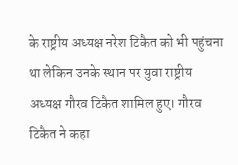के राष्ट्रीय अध्यक्ष नरेश टिकैत को भी पहुंचना था लेकिन उनके स्थान पर युवा राष्ट्रीय अध्यक्ष गौरव टिकैत शामिल हुए। गौरव टिकैत ने कहा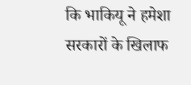कि भाकियू ने हमेशा सरकारों के खिलाफ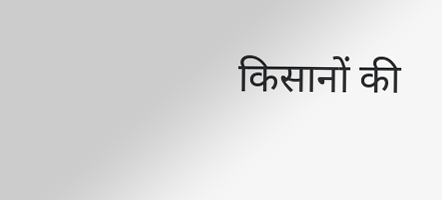किसानों की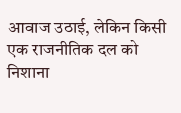आवाज उठाई, लेकिन किसी एक राजनीतिक दल को निशाना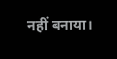नहीं बनाया।